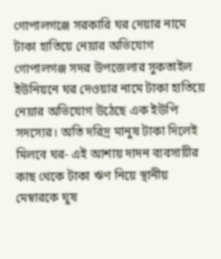গোপালগঞ্জে সরকারি ঘর দেয়ার নামে টাকা হাতিয়ে নেয়ার অভিযোগ
গোপালগঞ্জ সদর উপজেলার সুকতাইল ইউনিয়নে ঘর দেওয়ার নামে টাকা হাতিয়ে নেয়ার অভিযোগ উঠেছে এক ইউপি সদস্যের। অতি দরিদ্র মানুষ টাকা দিলেই মিলবে ঘর- এই আশায় দাদন ব্যবসায়ীর কাছ থেকে টাকা ঋণ নিয়ে স্থানীয় মেম্বারকে ঘুষ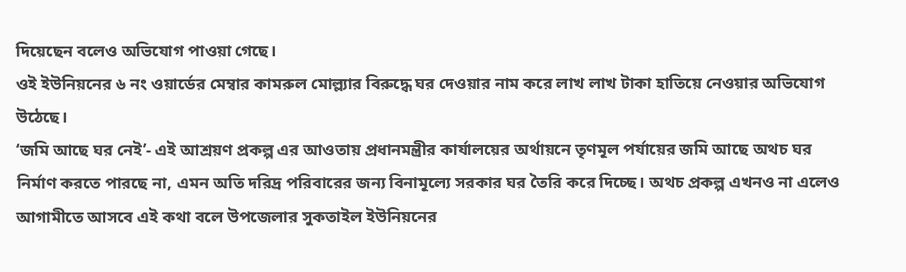দিয়েছেন বলেও অভিযোগ পাওয়া গেছে।
ওই ইউনিয়নের ৬ নং ওয়ার্ডের মেম্বার কামরুল মোল্ল্যার বিরুদ্ধে ঘর দেওয়ার নাম করে লাখ লাখ টাকা হাতিয়ে নেওয়ার অভিযোগ উঠেছে।
‘জমি আছে ঘর নেই’- এই আশ্রয়ণ প্রকল্প এর আওতায় প্রধানমন্ত্রীর কার্যালয়ের অর্থায়নে তৃণমূল পর্যায়ের জমি আছে অথচ ঘর নির্মাণ করতে পারছে না, এমন অতি দরিদ্র পরিবারের জন্য বিনামূল্যে সরকার ঘর তৈরি করে দিচ্ছে। অথচ প্রকল্প এখনও না এলেও আগামীতে আসবে এই কথা বলে উপজেলার সুকতাইল ইউনিয়নের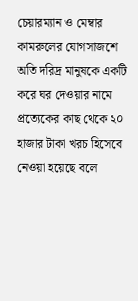চেয়ারম্যান ও মেম্বার কামরুলের যোগসাজশে অতি দরিদ্র মানুষকে একটি করে ঘর দেওয়ার নামে প্রত্যেকের কাছ থেকে ২০ হাজার টাকা খরচ হিসেবে নেওয়া হয়েছে বলে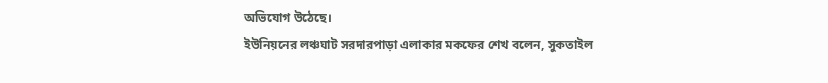অভিযোগ উঠেছে।
ইউনিয়নের লঞ্চঘাট সরদারপাড়া এলাকার মকফের শেখ বলেন, সুকতাইল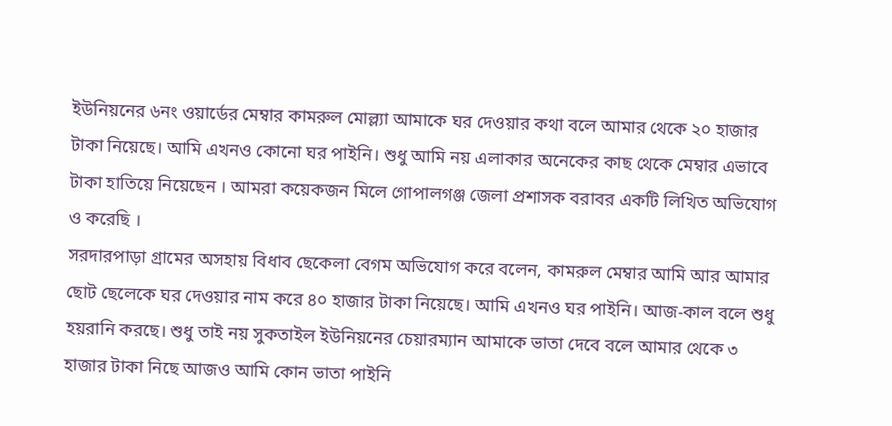ইউনিয়নের ৬নং ওয়ার্ডের মেম্বার কামরুল মোল্ল্যা আমাকে ঘর দেওয়ার কথা বলে আমার থেকে ২০ হাজার টাকা নিয়েছে। আমি এখনও কোনো ঘর পাইনি। শুধু আমি নয় এলাকার অনেকের কাছ থেকে মেম্বার এভাবে টাকা হাতিয়ে নিয়েছেন । আমরা কয়েকজন মিলে গোপালগঞ্জ জেলা প্রশাসক বরাবর একটি লিখিত অভিযোগ ও করেছি ।
সরদারপাড়া গ্রামের অসহায় বিধাব ছেকেলা বেগম অভিযোগ করে বলেন, কামরুল মেম্বার আমি আর আমার ছোট ছেলেকে ঘর দেওয়ার নাম করে ৪০ হাজার টাকা নিয়েছে। আমি এখনও ঘর পাইনি। আজ-কাল বলে শুধু হয়রানি করছে। শুধু তাই নয় সুকতাইল ইউনিয়নের চেয়ারম্যান আমাকে ভাতা দেবে বলে আমার থেকে ৩ হাজার টাকা নিছে আজও আমি কোন ভাতা পাইনি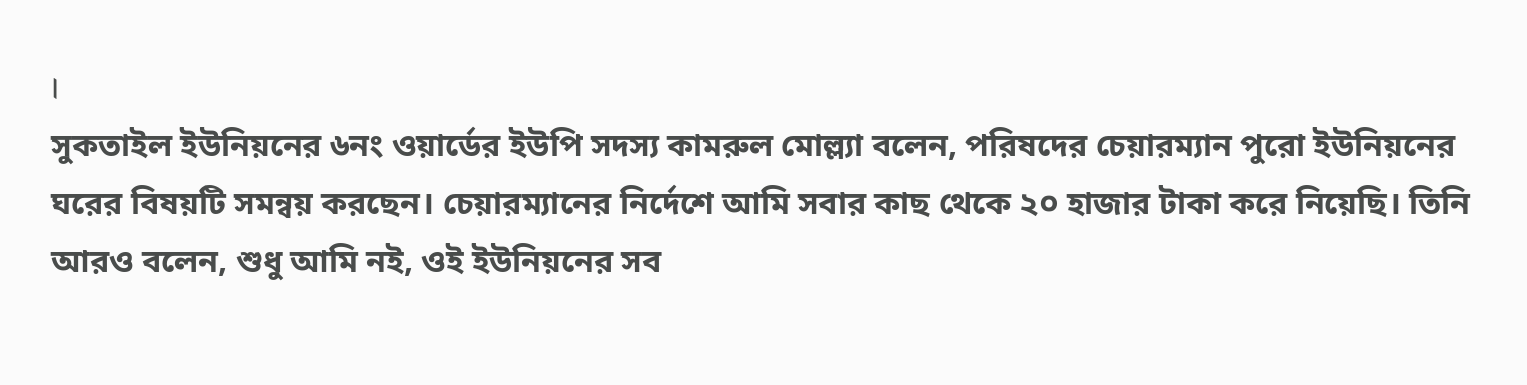।
সুকতাইল ইউনিয়নের ৬নং ওয়ার্ডের ইউপি সদস্য কামরুল মোল্ল্যা বলেন, পরিষদের চেয়ারম্যান পুরো ইউনিয়নের ঘরের বিষয়টি সমন্বয় করছেন। চেয়ারম্যানের নির্দেশে আমি সবার কাছ থেকে ২০ হাজার টাকা করে নিয়েছি। তিনি আরও বলেন, শুধু আমি নই, ওই ইউনিয়নের সব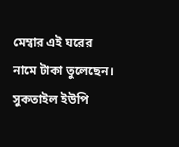মেম্বার এই ঘরের নামে টাকা তুলেছেন।
সুকতাইল ইউপি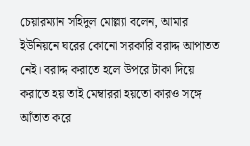চেয়ারম্যান সহিদুল মোল্ল্যা বলেন, আমার ইউনিয়নে ঘরের কোনো সরকারি বরাদ্দ আপাতত নেই। বরাদ্দ করাতে হলে উপরে টাকা দিয়ে করাতে হয় তাই মেম্বাররা হয়তো কারও সঙ্গে আঁতাত করে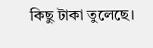কিছু টাকা তুলেছে।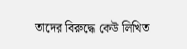তাদের বিরুদ্ধে কেউ লিখিত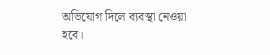অভিযোগ দিলে ব্যবস্থা নেওয়া হবে।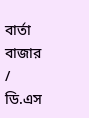বার্তা বাজার / ডি.এস